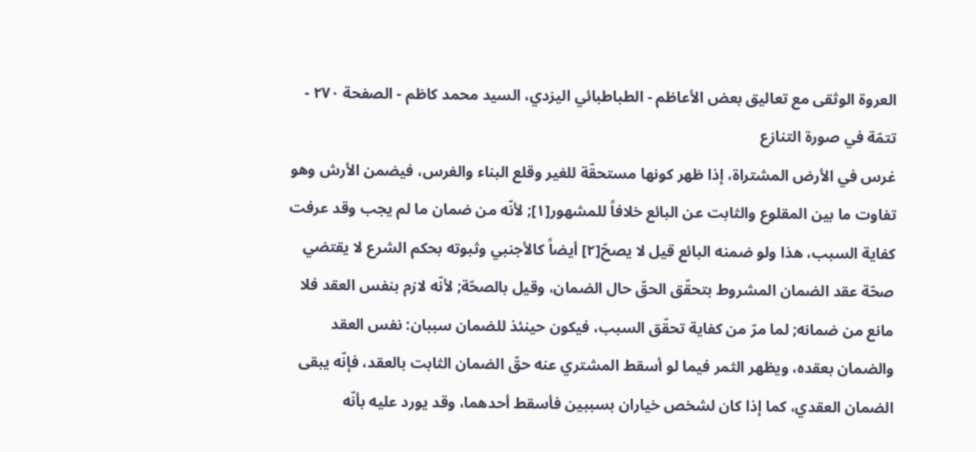العروة الوثقى مع تعاليق بعض الأعاظم - الطباطبائي اليزدي، السيد محمد كاظم - الصفحة ٢٧٠ - تتمّة في صورة التنازع
غرس في الأرض المشتراة، إذا ظهر كونها مستحقّة للغير وقلع البناء والغرس، فيضمن الأرش وهو تفاوت ما بين المقلوع والثابت عن البائع خلافاً للمشهور[١]; لأنّه من ضمان ما لم يجب وقد عرفت كفاية السبب، هذا ولو ضمنه البائع قيل لا يصحّ[٢] أيضاً كالأجنبي وثبوته بحكم الشرع لا يقتضي صحّة عقد الضمان المشروط بتحقّق الحقّ حال الضمان، وقيل بالصحّة; لأنّه لازم بنفس العقد فلا مانع من ضمانه; لما مرّ من كفاية تحقّق السبب، فيكون حينئذ للضمان سببان: نفس العقد والضمان بعقده، ويظهر الثمر فيما لو أسقط المشتري عنه حقّ الضمان الثابت بالعقد، فإنّه يبقى الضمان العقدي، كما إذا كان لشخص خياران بسببين فأسقط أحدهما، وقد يورد عليه بأنّه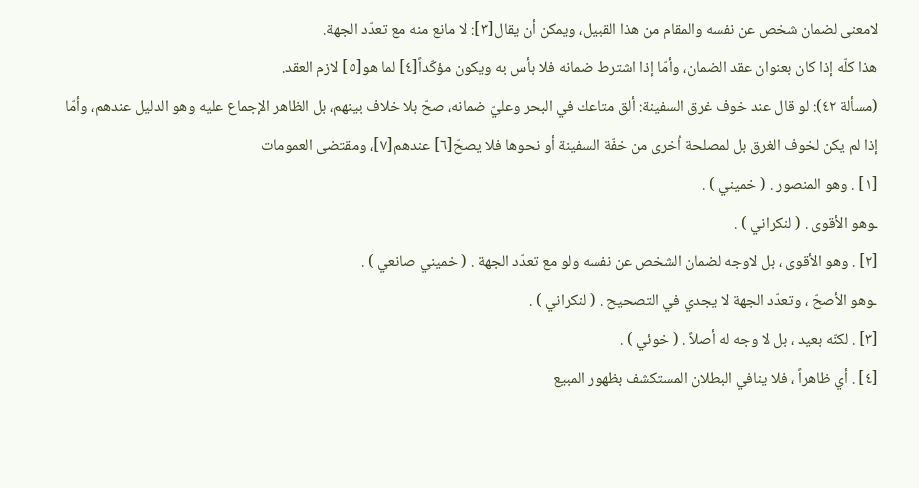لامعنى لضمان شخص عن نفسه والمقام من هذا القبيل، ويمكن أن يقال[٣]: لا مانع منه مع تعدّد الجهة.
هذا كلّه إذا كان بعنوان عقد الضمان، وأمّا إذا اشترط ضمانه فلا بأس به ويكون مؤكّداً[٤] لما هو[٥] لازم العقد.
(مسألة ٤٢): لو قال عند خوف غرق السفينة: ألق متاعك في البحر وعليّ ضمانه، صحّ بلا خلاف بينهم، بل الظاهر الإجماع عليه وهو الدليل عندهم، وأمّا إذا لم يكن لخوف الغرق بل لمصلحة اُخرى من خفّة السفينة أو نحوها فلا يصحّ[٦] عندهم[٧]، ومقتضى العمومات
[١] . وهو المنصور . ( خميني ) .
ـوهو الأقوى . ( لنكراني ) .
[٢] . وهو الأقوى ، بل لاوجه لضمان الشخص عن نفسه ولو مع تعدّد الجهة . ( خميني صانعي ) .
ـوهو الأصحّ ، وتعدّد الجهة لا يجدي في التصحيح . ( لنكراني ) .
[٣] . لكنّه بعيد ، بل لا وجه له أصلاً . ( خوئي ) .
[٤] . أي ظاهراً ، فلا ينافي البطلان المستكشف بظهور المبيع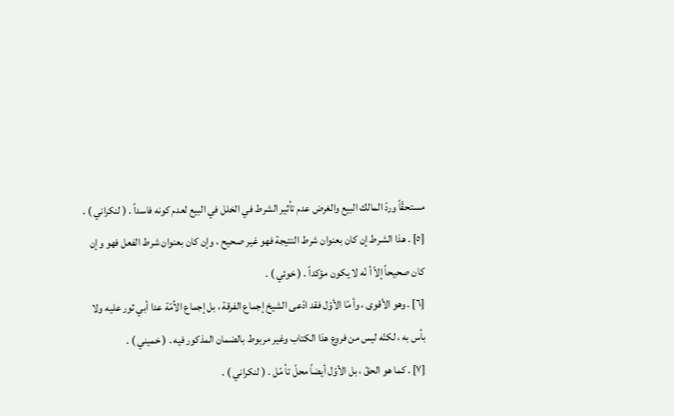مستحقّاً وردّ المالك البيع والغرض عدم تأثير الشرط في الخلل في البيع لعدم كونه فاسداً . ( لنكراني ) .
[٥] . هذا الشرط إن كان بعنوان شرط النتيجة فهو غير صحيح ، وإن كان بعنوان شرط الفعل فهو وإن كان صحيحاً إلاّ أ نّه لا يكون مؤكداً . ( خوئي ) .
[٦] . وهو الأقوى ، وأ مّا الأوّل فقد ادّعى الشيخ إجماع الفرقة ، بل إجماع الاُمّة عدا أبي ثور عليه ولا بأس به ، لكنّه ليس من فروع هذا الكتاب وغير مربوط بالضمان المذكور فيه . ( خميني ) .
[٧] . كما هو الحقّ ، بل الأوّل أيضاً محلّ تأ مّل . ( لنكراني ) .